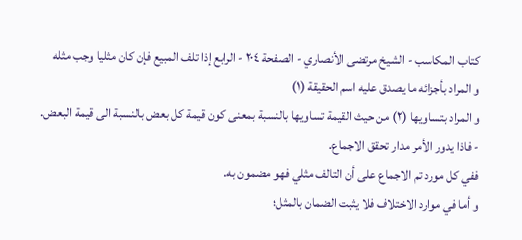كتاب المكاسب - الشيخ مرتضى الأنصاري - الصفحة ٢٠٤ - الرابع إذا تلف المبيع فإن كان مثليا وجب مثله
و المراد بأجزائه ما يصدق عليه اسم الحقيقة (١)
و المراد بتساويها (٢) من حيث القيمة تساويها بالنسبة بمعنى كون قيمة كل بعض بالنسبة الى قيمة البعض.
- فاذا يدور الأمر مدار تحقق الاجماع.
ففي كل مورد تم الاجماع على أن التالف مثلي فهو مضمون به.
و أما في موارد الاختلاف فلا يثبت الضمان بالمثل؛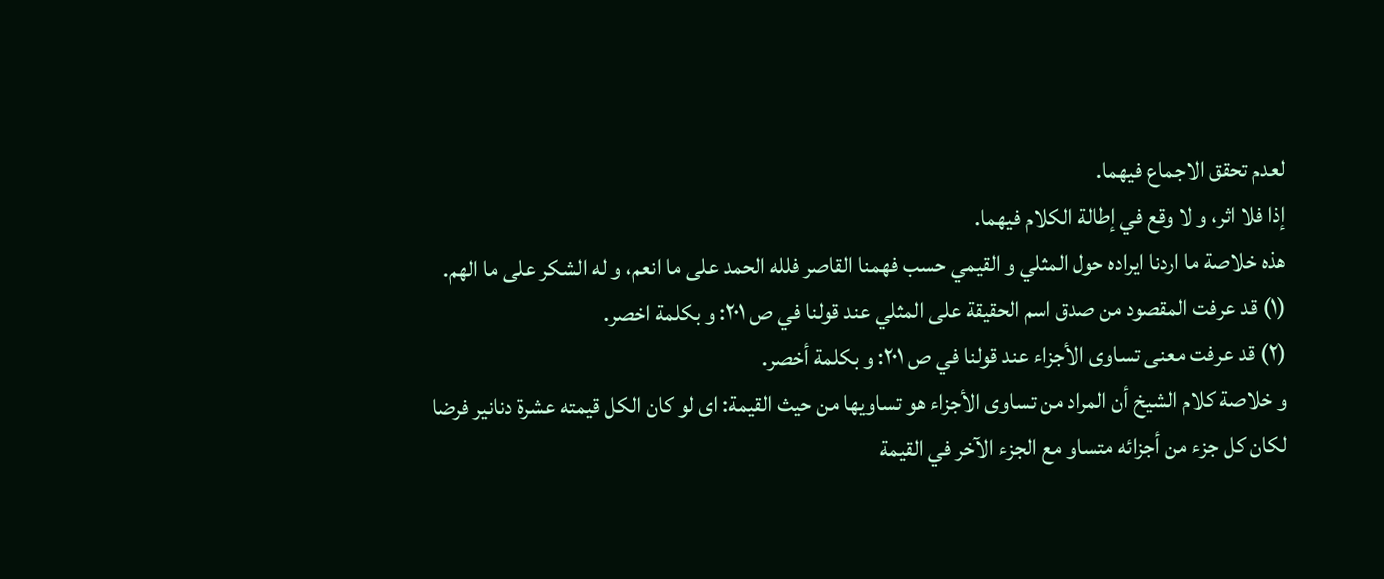لعدم تحقق الاجماع فيهما.
إذا فلا اثر، و لا وقع في إطالة الكلام فيهما.
هذه خلاصة ما اردنا ايراده حول المثلي و القيمي حسب فهمنا القاصر فلله الحمد على ما انعم، و له الشكر على ما الهم.
(١) قد عرفت المقصود من صدق اسم الحقيقة على المثلي عند قولنا في ص ٢٠١: و بكلمة اخصر.
(٢) قد عرفت معنى تساوى الأجزاء عند قولنا في ص ٢٠١: و بكلمة أخصر.
و خلاصة كلام الشيخ أن المراد من تساوى الأجزاء هو تساويها من حيث القيمة: اى لو كان الكل قيمته عشرة دنانير فرضا لكان كل جزء من أجزائه متساو مع الجزء الآخر في القيمة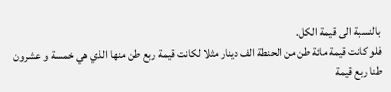بالنسبة الى قيمة الكل.
فلو كانت قيمة مائة طن من الحنطة الف دينار مثلا لكانت قيمة ربع طن منها الذي هي خمسة و عشرون طنا ربع قيمة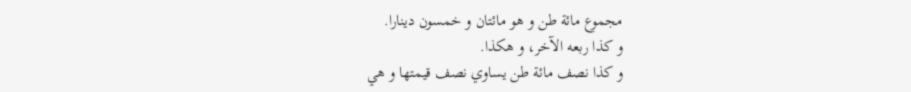مجموع مائة طن و هو مائتان و خمسون دينارا.
و كذا ربعه الآخر، و هكذا.
و كذا نصف مائة طن يساوي نصف قيمتها و هي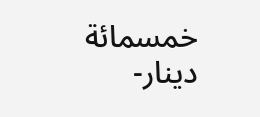خمسمائة دينار-